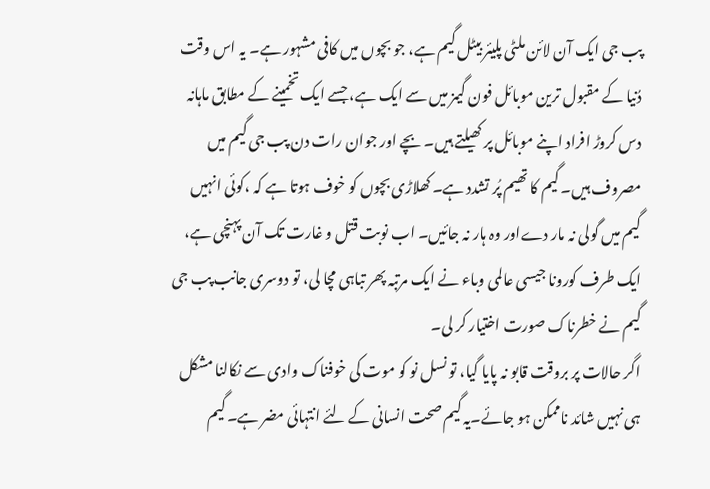پب جی ایک آن لائن ملٹی پلیئر بیٹل گیم ہے، جو بچوں میں کافی مشہور ہے۔ یہ اس وقت دُنیا کے مقبول ترین موبائل فون گیمز میں سے ایک ہے، جسے ایک تخمینے کے مطابق ماہانہ دس کروڑ افراد اپنے موبائل پر کھیلتے ہیں۔ بچے اور جوان رات دن پب جی گیم میں مصروف ہیں۔ گیم کا تھیم پُر تشدد ہے۔ کھلاڑی بچوں کو خوف ہوتا ہے کہ ،کوئی انہیں گیم میں گولی نہ مار دےاور وہ ہار نہ جائیں۔ اب نوبت قتل و غارت تک آن پہنچی ہے، ایک طرف کورونا جیسی عالمی وباء نے ایک مرتبہ پھر تباہی مچا لی، تو دوسری جانب پب جی گیم نے خطرناک صورت اختیار کر لی۔
اگر حالات پر بروقت قابو نہ پایا گیا، تو نسل نو کو موت کی خوفناک وادی سے نکالنا مشکل ہی نہیں شائد ناممکن ہو جائے۔یہ گیم صحت انسانی کے لئے انتہائی مضر ہے۔ گیم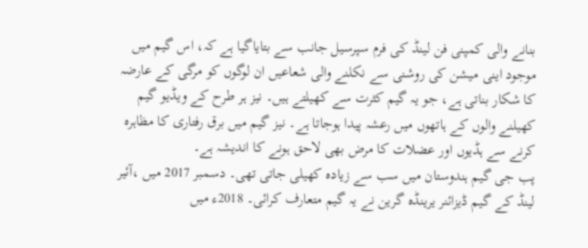بنانے والی کمپنی فن لینڈ کی فرم سپرسیل جانب سے بتایاگیا ہے کہ، اس گیم میں موجود اینی میشن کی روشنی سے نکلنے والی شعاعیں ان لوگوں کو مرگی کے عارضہ کا شکار بناتی ہے، جو یہ گیم کثرت سے کھیلتے ہیں۔ نیز ہر طرح کے ویڈیو گیم کھیلنے والوں کے ہاتھوں میں رعشہ پیدا ہوجاتا ہے۔ نیز گیم میں برق رفتاری کا مظاہرہ کرنے سے ہڈیوں اور عضلات کا مرض بھی لاحق ہونے کا اندیشہ ہے۔
پب جی گیم ہندوستان میں سب سے زیادہ کھیلی جاتی تھی۔ دسمبر 2017 میں ،آئیر لینڈ کے گیم ڈیزائنر یرینڈہ گرین نے یہ گیم متعارف کرائی۔ 2018ء میں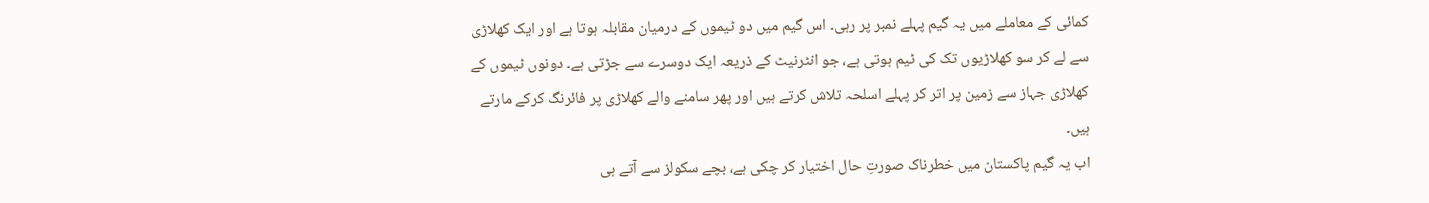کمائی کے معاملے میں یہ گیم پہلے نمبر پر رہی۔ اس گیم میں دو ٹیموں کے درمیان مقابلہ ہوتا ہے اور ایک کھلاڑی سے لے کر سو کھلاڑیوں تک کی ٹیم ہوتی ہے، جو انٹرنیٹ کے ذریعہ ایک دوسرے سے جڑتی ہے۔ دونوں ٹیموں کے کھلاڑی جہاز سے زمین پر اتر کر پہلے اسلحہ تلاش کرتے ہیں اور پھر سامنے والے کھلاڑی پر فائرنگ کرکے مارتے ہیں۔
اب یہ گیم پاکستان میں خطرناک صورتِ حال اختیار کر چکی ہے، بچے سکولز سے آتے ہی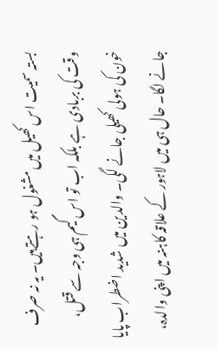بستہ سمیت اس کھیل میں مشغول ہو رہتےہیں۔ یہ نہ صرف وقت کی بربادی ہے بلکہ اب تو اس گیم ہی وجہ سے قتل، خون کی ہولی کھیلی جانے لگی۔ والدین میں شدید اضطراب پایا جانے لگا۔ حال ہی میں لاہور کے علاقہ کاہنہ میں اپنی والدہ،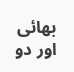بھائی اور دو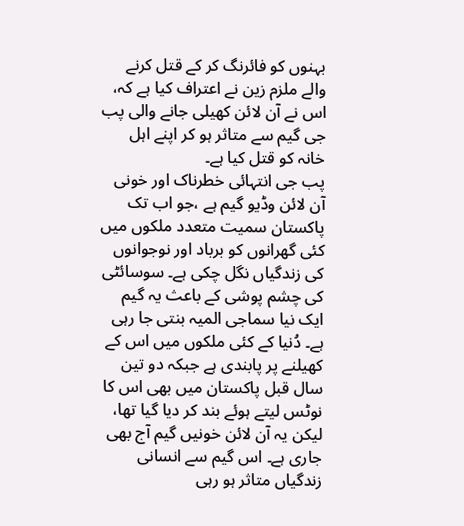بہنوں کو فائرنگ کر کے قتل کرنے والے ملزم زین نے اعتراف کیا ہے کہ، اس نے آن لائن کھیلی جانے والی پب جی گیم سے متاثر ہو کر اپنے اہل خانہ کو قتل کیا ہے۔
پب جی انتہائی خطرناک اور خونی آن لائن وڈیو گیم ہے ،جو اب تک پاکستان سمیت متعدد ملکوں میں کئی گھرانوں کو برباد اور نوجوانوں کی زندگیاں نگل چکی ہے۔ سوسائٹی کی چشم پوشی کے باعث یہ گیم ایک نیا سماجی المیہ بنتی جا رہی ہے۔ دُنیا کے کئی ملکوں میں اس کے کھیلنے پر پابندی ہے جبکہ دو تین سال قبل پاکستان میں بھی اس کا نوٹس لیتے ہوئے بند کر دیا گیا تھا، لیکن یہ آن لائن خونیں گیم آج بھی جاری ہے۔ اس گیم سے انسانی زندگیاں متاثر ہو رہی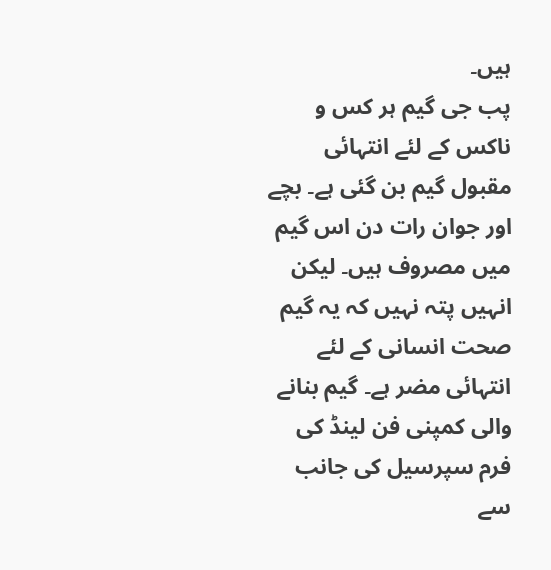ہیں۔
پب جی گیم ہر کس و ناکس کے لئے انتہائی مقبول گیم بن گئی ہے۔ بچے اور جوان رات دن اس گیم میں مصروف ہیں۔ لیکن انہیں پتہ نہیں کہ یہ گیم صحت انسانی کے لئے انتہائی مضر ہے۔ گیم بنانے والی کمپنی فن لینڈ کی فرم سپرسیل کی جانب سے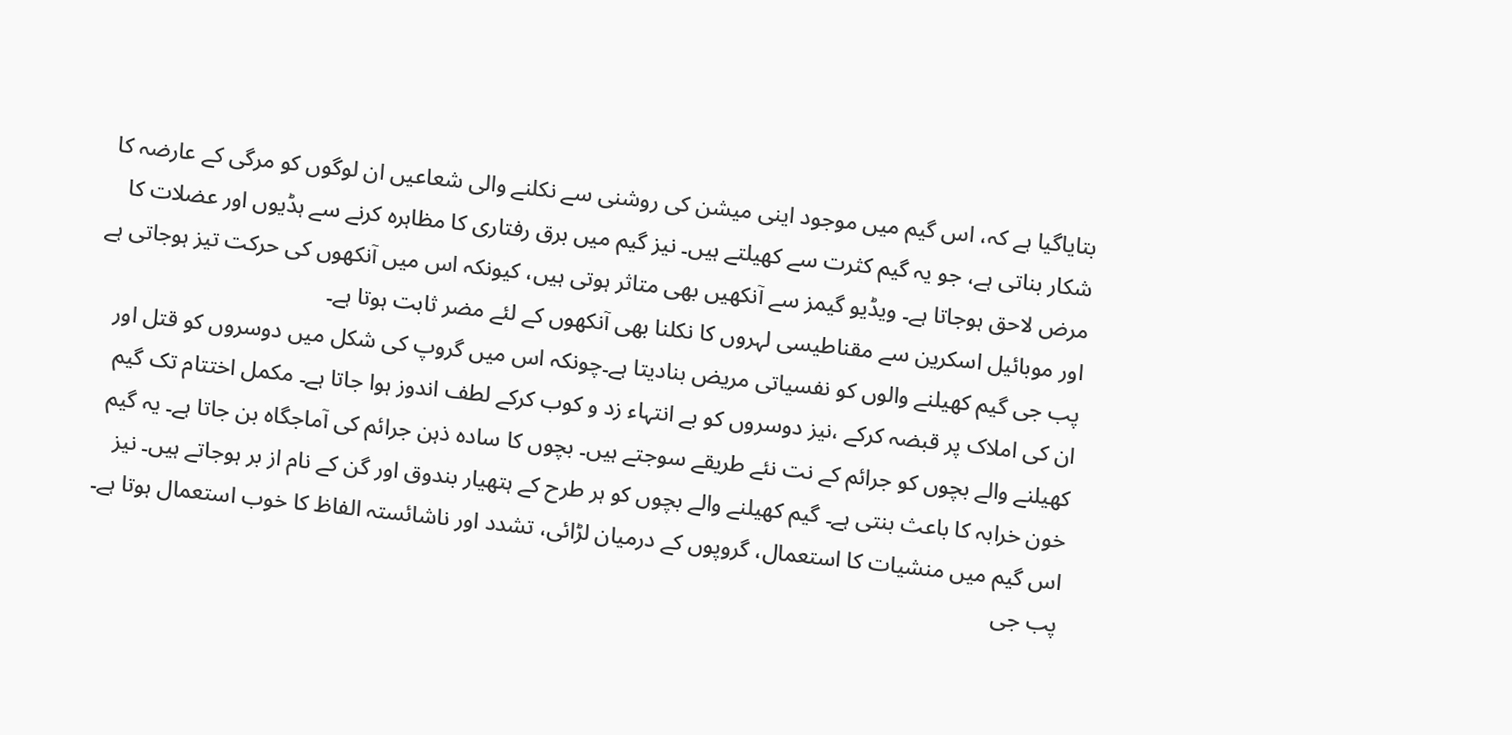بتایاگیا ہے کہ، اس گیم میں موجود اینی میشن کی روشنی سے نکلنے والی شعاعیں ان لوگوں کو مرگی کے عارضہ کا شکار بناتی ہے، جو یہ گیم کثرت سے کھیلتے ہیں۔ نیز گیم میں برق رفتاری کا مظاہرہ کرنے سے ہڈیوں اور عضلات کا مرض لاحق ہوجاتا ہے۔ ویڈیو گیمز سے آنکھیں بھی متاثر ہوتی ہیں، کیونکہ اس میں آنکھوں کی حرکت تیز ہوجاتی ہے اور موبائیل اسکرین سے مقناطیسی لہروں کا نکلنا بھی آنکھوں کے لئے مضر ثابت ہوتا ہے۔
پب جی گیم کھیلنے والوں کو نفسیاتی مریض بنادیتا ہے۔چونکہ اس میں گروپ کی شکل میں دوسروں کو قتل اور ان کی املاک پر قبضہ کرکے ،نیز دوسروں کو بے انتہاء زد و کوب کرکے لطف اندوز ہوا جاتا ہے۔ مکمل اختتام تک گیم کھیلنے والے بچوں کو جرائم کے نت نئے طریقے سوجتے ہیں۔ بچوں کا سادہ ذہن جرائم کی آماجگاہ بن جاتا ہے۔ یہ گیم خون خرابہ کا باعث بنتی ہے۔ گیم کھیلنے والے بچوں کو ہر طرح کے ہتھیار بندوق اور گن کے نام از بر ہوجاتے ہیں۔ نیز اس گیم میں منشیات کا استعمال، گروپوں کے درمیان لڑائی، تشدد اور ناشائستہ الفاظ کا خوب استعمال ہوتا ہے۔
پب جی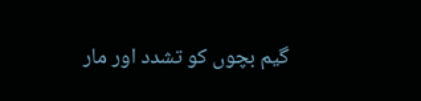گیم بچوں کو تشدد اور مار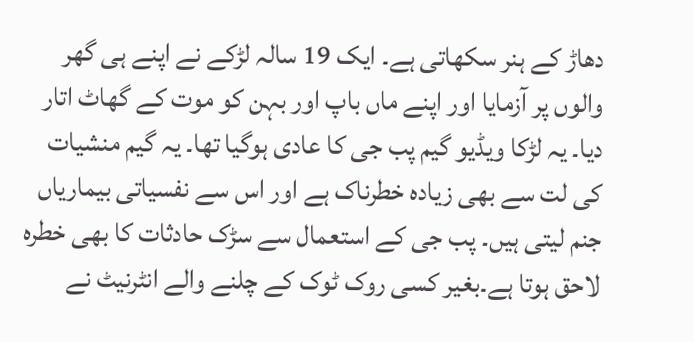دھاڑ کے ہنر سکھاتی ہے۔ ایک 19 سالہ لڑکے نے اپنے ہی گھر والوں پر آزمایا اور اپنے ماں باپ اور بہن کو موت کے گھاٹ اتار دیا۔ یہ لڑکا ویڈیو گیم پب جی کا عادی ہوگیا تھا۔ یہ گیم منشیات کی لت سے بھی زیادہ خطرناک ہے اور اس سے نفسیاتی بیماریاں جنم لیتی ہیں۔ پب جی کے استعمال سے سڑک حادثات کا بھی خطرہ لاحق ہوتا ہے۔بغیر کسی روک ٹوک کے چلنے والے انٹرنیٹ نے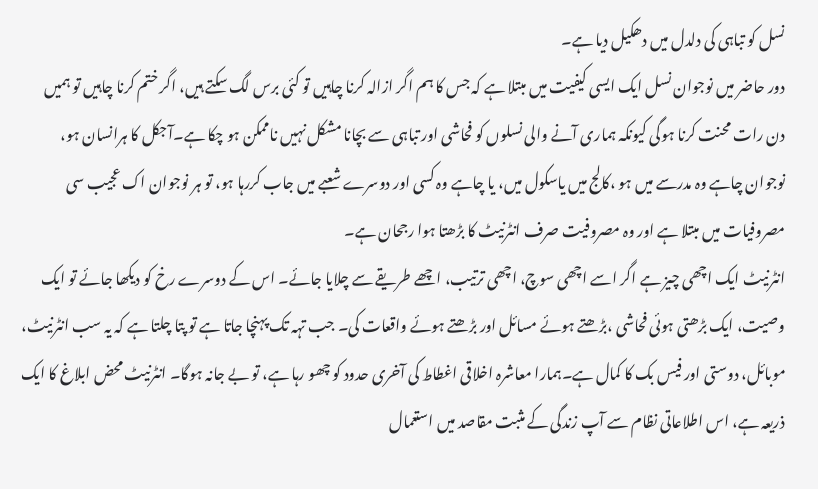نسل کو تباہی کی دلدل میں دھکیل دیا ہے۔
دور حاضر میں نوجوان نسل ایک ایسی کیفیت میں مبتلا ہے کہ جس کا ہم اگر ازالہ کرنا چاہیں تو کئی برس لگ سکتے ہیں، اگر ختم کرنا چاہیں تو ہمیں دن رات محنت کرنا ہوگی کیونکہ ہماری آنے والی نسلوں کو فحاشی اور تباہی سے بچانا مشکل نہیں ناممکن ہو چکا ہے۔آجکل کا ہرانسان ہو، نوجوان چاہے وہ مدرسے میں ہو ،کالج میں یاسکول میں، یا چاہے وہ کسی اور دوسرے شعبے میں جاب کررہا ہو، تو ہر نوجوان اک عجیب سی مصروفیات میں مبتلا ہے اور وہ مصروفیت صرف انٹرنیٹ کا بڑھتا ہوا رجحان ہے۔
انٹرنیٹ ایک اچھی چیز ہے اگر اسے اچھی سوچ، اچھی ترتیب، اچھے طریقے سے چلایا جائے۔ اس کے دوسرے رخ کو دیکھا جائے تو ایک وصیت، ایک بڑھتی ہوئی فحاشی ،بڑھتے ہوئے مسائل اور بڑھتے ہوئے واقعات کی۔ جب تہہ تک پہنچا جاتا ہے تو پتا چلتا ہے کہ یہ سب انٹرنیٹ، موبائل، دوستی اور فیس بک کا کمال ہے۔ہمارا معاشرہ اخلاقی اغطاط کی آخری حدود کو چھو رہا ہے، تو بے جانہ ہوگا۔ انٹرنیٹ محض ابلاغ کا ایک ذریعہ ہے، اس اطلاعاتی نظام سے آپ زندگی کے مثبت مقاصد میں استعمال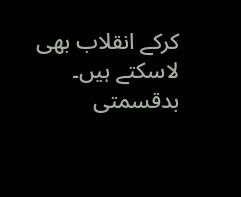کرکے انقلاب بھی لاسکتے ہیں۔
بدقسمتی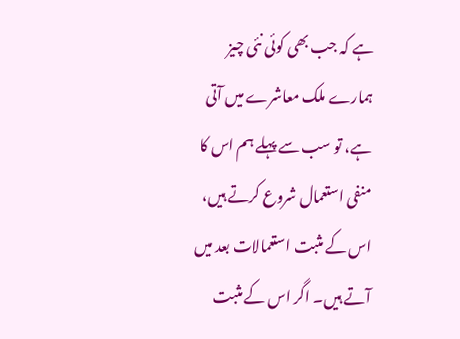ہے کہ جب بھی کوئی نئی چیز ہمارے ملک معاشرے میں آتی ہے، تو سب سے پہلے ہم اس کا منفی استعمال شروع کرتے ہیں، اس کے مثبت استعمالات بعد میں آتے ہیں۔ اگر اس کے مثبت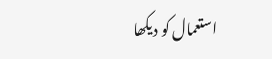استعمال کو دیکھا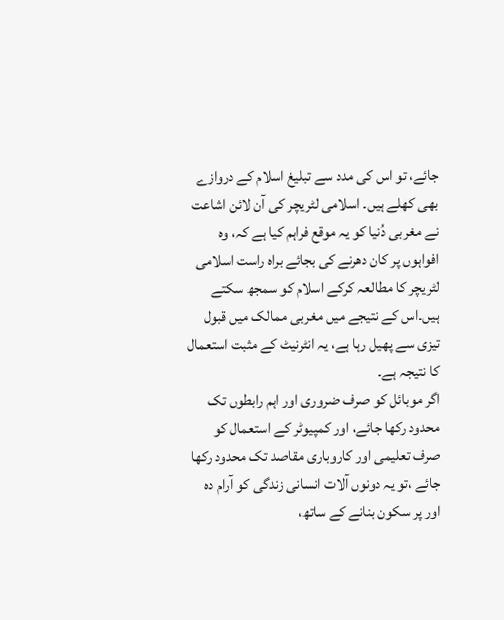جائے، تو اس کی مدد سے تبلیغ اسلام کے دروازے بھی کھلے ہیں۔ اسلامی لٹریچر کی آن لائن اشاعت نے مغربی دُنیا کو یہ موقع فراہم کیا ہے کہ، وہ افواہوں پر کان دھرنے کی بجائے براہ راست اسلامی لٹریچر کا مطالعہ کرکے اسلام کو سمجھ سکتے ہیں۔اس کے نتیجے میں مغربی ممالک میں قبول تیزی سے پھیل رہا ہے، یہ انٹرنیٹ کے مثبت استعمال کا نتیجہ ہے۔
اگر موبائل کو صرف ضروری اور اہم رابطوں تک محدود رکھا جائے، اور کمپیوٹر کے استعمال کو صرف تعلیمی اور کاروباری مقاصد تک محدود رکھا جائے ،تو یہ دونوں آلات انسانی زندگی کو آرام دہ اور پر سکون بنانے کے ساتھ،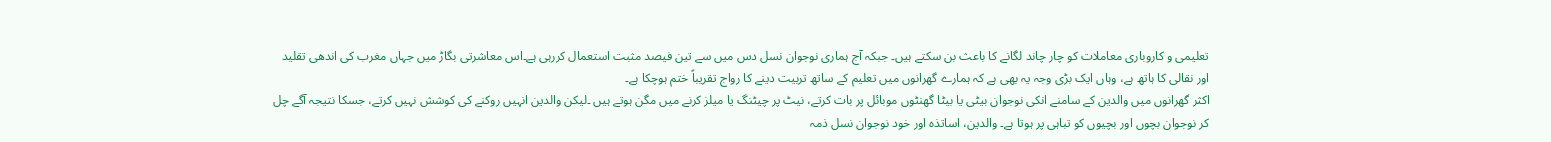تعلیمی و کاروباری معاملات کو چار چاند لگانے کا باعث بن سکتے ہیں۔ جبکہ آج ہماری نوجوان نسل دس میں سے تین فیصد مثبت استعمال کررہی ہے۔اس معاشرتی بگاڑ میں جہاں مغرب کی اندھی تقلید اور نقالی کا ہاتھ ہے، وہاں ایک بڑی وجہ یہ بھی ہے کہ ہمارے گھرانوں میں تعلیم کے ساتھ تربیت دینے کا رواج تقریباً ختم ہوچکا ہے۔
اکثر گھرانوں میں والدین کے سامنے انکی نوجوان بیٹی یا بیٹا گھنٹوں موبائل پر بات کرتے، نیٹ پر چیٹنگ یا میلز کرنے میں مگن ہوتے ہیں ۔لیکن والدین انہیں روکنے کی کوشش نہیں کرتے، جسکا نتیجہ آگے چل کر نوجوان بچوں اور بچیوں کو تباہی پر ہوتا ہے۔ والدین، اساتذہ اور خود نوجوان نسل ذمہ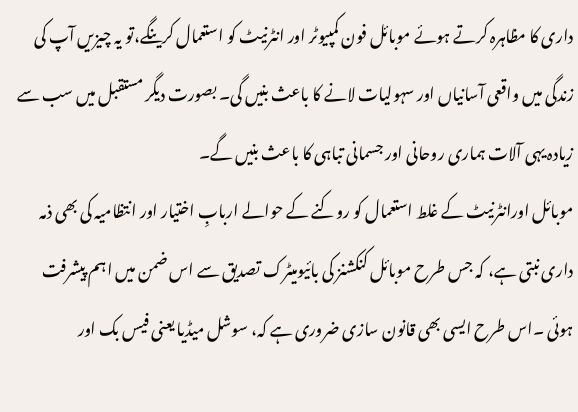داری کا مظاہرہ کرتے ہوئے موبائل فون کمپیوٹر اور انٹرنیٹ کو استعمال کرینگے،تو یہ چیزیں آپ کی زندگی میں واقعی آسانیاں اور سہولیات لانے کا باعث بنیں گی۔ بصورت دیگر مستقبل میں سب سے زیادہ یہی آلات ہماری روحانی اور جسمانی تباہی کا باعث بنیں گے۔
موبائل اورانٹرنیٹ کے غلط استعمال کو روکنے کے حوالے اربابِ اختیار اور انتظامیہ کی بھی ذمہ داری نبتی ہے، کہ جس طرح موبائل کنکشنز کی بائیومیٹرک تصدیق سے اس ضمن میں اہم پیشرفت ہوئی ۔اس طرح ایسی بھی قانون سازی ضروری ہے کہ، سوشل میڈیا یعنی فیس بک اور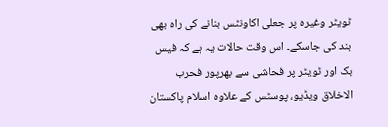ٹویٹر وغیرہ پر جعلی اکاونٹس بنانے کی راہ بھی بند کی جاسکے۔ اس وقت حالات یہ ہے کہ فیس بک اور ٹویٹر پر فحاشی سے بھرپور فحرب الاخلاق ویڈیو، پوسٹس کے علاوہ اسلام پاکستان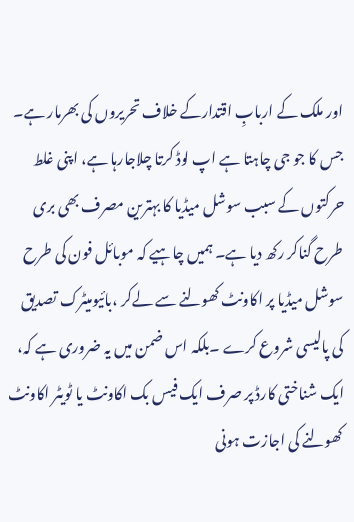اور ملک کے اربابِ اقتدارکے خلاف تحریروں کی بھرمار ہے۔
جس کا جو جی چاہتا ہے اپ لوڈ کرتا چلاجارہا ہے، اپنی غلط حرکتوں کے سبب سوشل میڈیا کا بہترین مصرف بھی بری طرح گناکر رکھ دیا ہے۔ ہمیں چاہیے کہ موبائل فون کی طرح سوشل میڈیا پر اکاونٹ کھولنے سے لےکر ،بائیومیٹرک تصدیق کی پالیسی شروع کرے ۔بلکہ اس ضمن میں یہ ضروری ہے کہ، ایک شناختی کارڈ پر صرف ایک فیس بک اکاونٹ یا ٹویٹر اکاونٹ کھولنے کی اجازت ہونی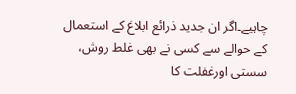چاہیے۔اگر ان جدید ذرائع ابلاغ کے استعمال کے حوالے سے کسی نے بھی غلط روش، سستی اورغفلت کا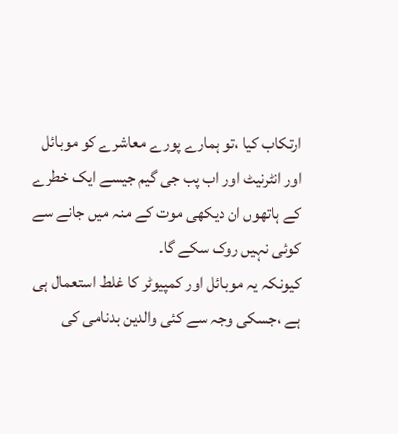ارتکاب کیا ،تو ہمارے پورے معاشرے کو موبائل اور انٹرنیٹ اور اب پب جی گیم جیسے ایک خطرے کے ہاتھوں ان دیکھی موت کے منہ میں جانے سے کوئی نہیں روک سکے گا۔
کیونکہ یہ موبائل اور کمپیوٹر کا غلط استعمال ہی ہے ،جسکی وجہ سے کئی والدین بدنامی کی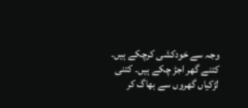وجہ سے خودکشی کرچکے ہیں۔ کتنے گھر اجڑ چکے ہیں۔ کتنی لڑکیاں گھروں سے بھاگ کر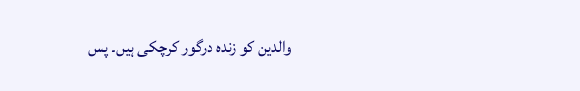والدین کو زندہ درگور کرچکی ہیں۔ پس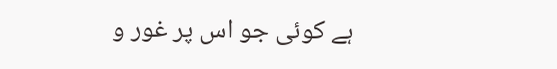ہے کوئی جو اس پر غور و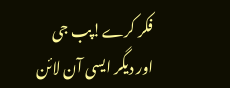فکر کرے!پب جی اور دیگر ایسی آن لائن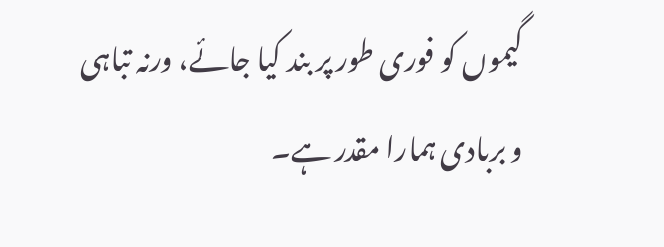گیموں کو فوری طور پر بند کیا جائے، ورنہ تباہی و بربادی ہمارا مقدر ہے۔